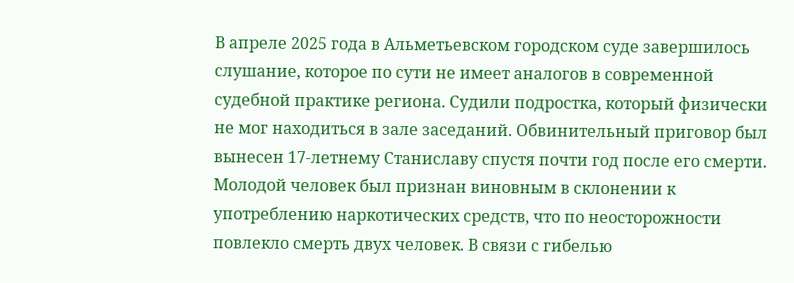В апреле 2025 года в Альметьевском городском суде завершилось слушание, которое по сути не имеет аналогов в современной судебной практике региона. Судили подростка, который физически не мог находиться в зале заседаний. Обвинительный приговор был вынесен 17-летнему Станиславу спустя почти год после его смерти.
Молодой человек был признан виновным в склонении к употреблению наркотических средств, что по неосторожности повлекло смерть двух человек. В связи с гибелью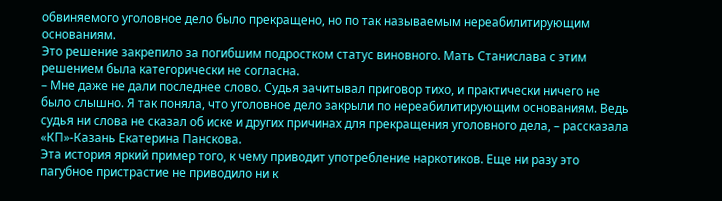обвиняемого уголовное дело было прекращено, но по так называемым нереабилитирующим основаниям.
Это решение закрепило за погибшим подростком статус виновного. Мать Станислава с этим решением была категорически не согласна.
– Мне даже не дали последнее слово. Судья зачитывал приговор тихо, и практически ничего не было слышно. Я так поняла, что уголовное дело закрыли по нереабилитирующим основаниям. Ведь судья ни слова не сказал об иске и других причинах для прекращения уголовного дела, – рассказала «КП»-Казань Екатерина Панскова.
Эта история яркий пример того, к чему приводит употребление наркотиков. Еще ни разу это пагубное пристрастие не приводило ни к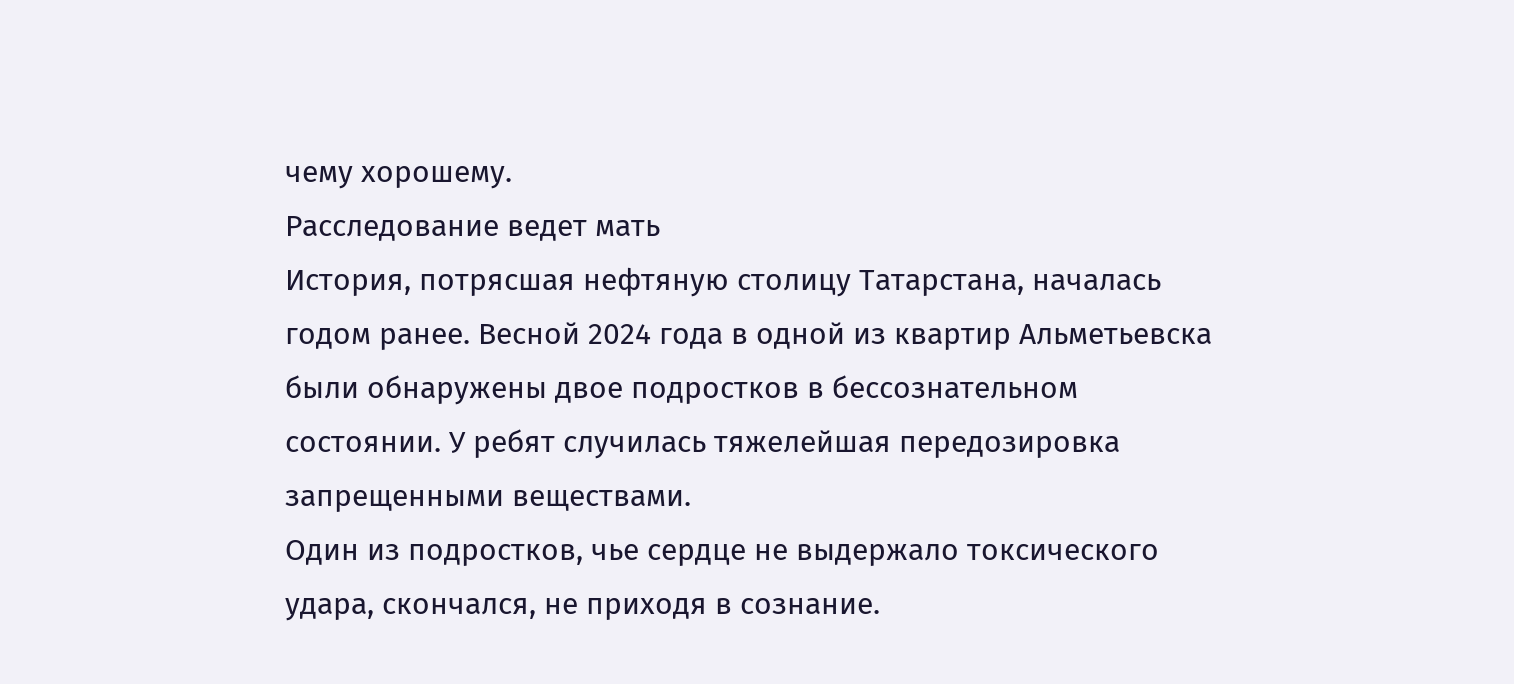чему хорошему.
Расследование ведет мать
История, потрясшая нефтяную столицу Татарстана, началась годом ранее. Весной 2024 года в одной из квартир Альметьевска были обнаружены двое подростков в бессознательном состоянии. У ребят случилась тяжелейшая передозировка запрещенными веществами.
Один из подростков, чье сердце не выдержало токсического удара, скончался, не приходя в сознание.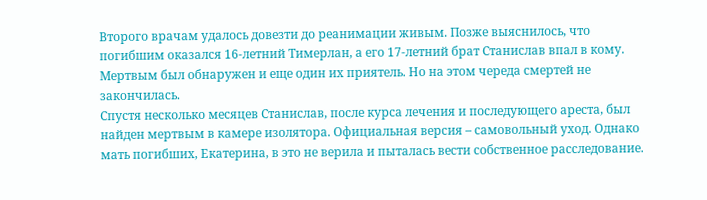Второго врачам удалось довезти до реанимации живым. Позже выяснилось, что погибшим оказался 16-летний Тимерлан, а его 17-летний брат Станислав впал в кому. Мертвым был обнаружен и еще один их приятель. Но на этом череда смертей не закончилась.
Спустя несколько месяцев Станислав, после курса лечения и последующего ареста, был найден мертвым в камере изолятора. Официальная версия – самовольный уход. Однако мать погибших, Екатерина, в это не верила и пыталась вести собственное расследование.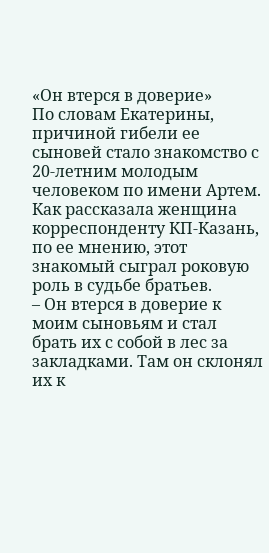«Он втерся в доверие»
По словам Екатерины, причиной гибели ее сыновей стало знакомство с 20-летним молодым человеком по имени Артем. Как рассказала женщина корреспонденту КП-Казань, по ее мнению, этот знакомый сыграл роковую роль в судьбе братьев.
– Он втерся в доверие к моим сыновьям и стал брать их с собой в лес за закладками. Там он склонял их к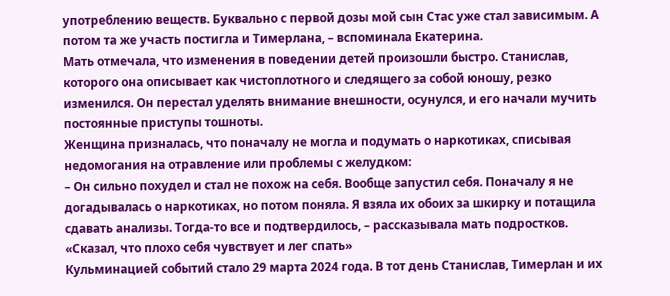употреблению веществ. Буквально с первой дозы мой сын Стас уже стал зависимым. А потом та же участь постигла и Тимерлана, – вспоминала Екатерина.
Мать отмечала, что изменения в поведении детей произошли быстро. Станислав, которого она описывает как чистоплотного и следящего за собой юношу, резко изменился. Он перестал уделять внимание внешности, осунулся, и его начали мучить постоянные приступы тошноты.
Женщина призналась, что поначалу не могла и подумать о наркотиках, списывая недомогания на отравление или проблемы с желудком:
– Он сильно похудел и стал не похож на себя. Вообще запустил себя. Поначалу я не догадывалась о наркотиках, но потом поняла. Я взяла их обоих за шкирку и потащила сдавать анализы. Тогда-то все и подтвердилось, – рассказывала мать подростков.
«Сказал, что плохо себя чувствует и лег спать»
Кульминацией событий стало 29 марта 2024 года. В тот день Станислав, Тимерлан и их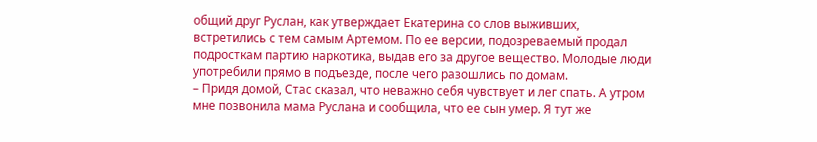общий друг Руслан, как утверждает Екатерина со слов выживших, встретились с тем самым Артемом. По ее версии, подозреваемый продал подросткам партию наркотика, выдав его за другое вещество. Молодые люди употребили прямо в подъезде, после чего разошлись по домам.
– Придя домой, Стас сказал, что неважно себя чувствует и лег спать. А утром мне позвонила мама Руслана и сообщила, что ее сын умер. Я тут же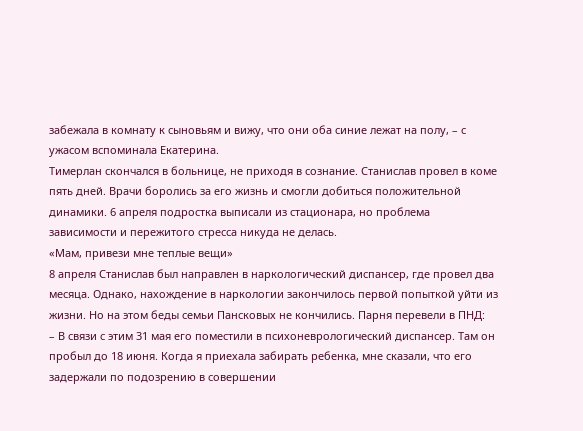забежала в комнату к сыновьям и вижу, что они оба синие лежат на полу, – с ужасом вспоминала Екатерина.
Тимерлан скончался в больнице, не приходя в сознание. Станислав провел в коме пять дней. Врачи боролись за его жизнь и смогли добиться положительной динамики. 6 апреля подростка выписали из стационара, но проблема зависимости и пережитого стресса никуда не делась.
«Мам, привези мне теплые вещи»
8 апреля Станислав был направлен в наркологический диспансер, где провел два месяца. Однако, нахождение в наркологии закончилось первой попыткой уйти из жизни. Но на этом беды семьи Пансковых не кончились. Парня перевели в ПНД:
– В связи с этим 31 мая его поместили в психоневрологический диспансер. Там он пробыл до 18 июня. Когда я приехала забирать ребенка, мне сказали, что его задержали по подозрению в совершении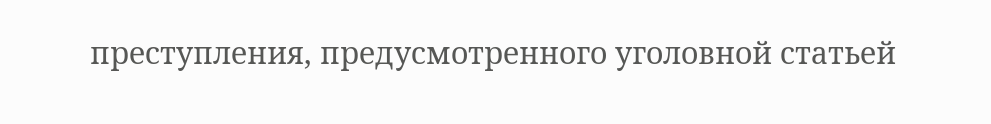преступления, предусмотренного уголовной статьей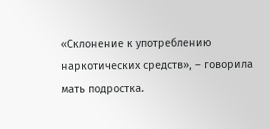«Склонение к употреблению наркотических средств», – говорила мать подростка.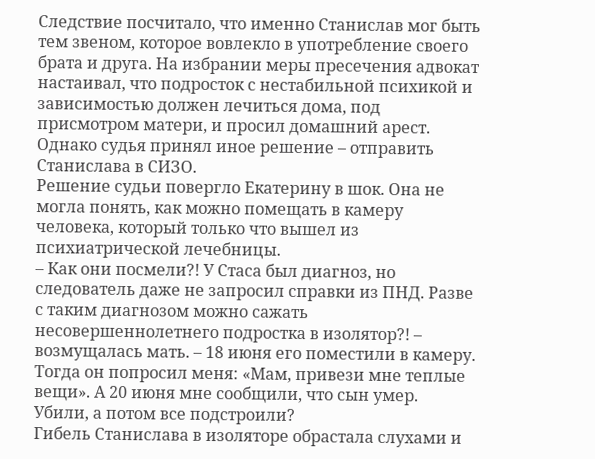Следствие посчитало, что именно Станислав мог быть тем звеном, которое вовлекло в употребление своего брата и друга. На избрании меры пресечения адвокат настаивал, что подросток с нестабильной психикой и зависимостью должен лечиться дома, под присмотром матери, и просил домашний арест. Однако судья принял иное решение – отправить Станислава в СИЗО.
Решение судьи повергло Екатерину в шок. Она не могла понять, как можно помещать в камеру человека, который только что вышел из психиатрической лечебницы.
– Как они посмели?! У Стаса был диагноз, но следователь даже не запросил справки из ПНД. Разве с таким диагнозом можно сажать несовершеннолетнего подростка в изолятор?! – возмущалась мать. – 18 июня его поместили в камеру. Тогда он попросил меня: «Мам, привези мне теплые вещи». А 20 июня мне сообщили, что сын умер.
Убили, а потом все подстроили?
Гибель Станислава в изоляторе обрастала слухами и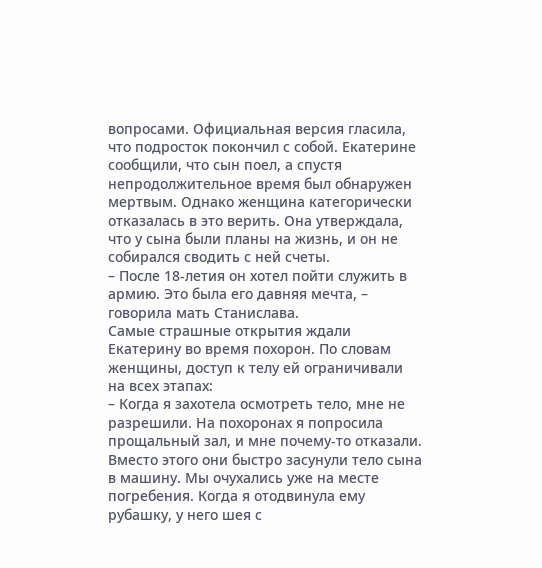вопросами. Официальная версия гласила, что подросток покончил с собой. Екатерине сообщили, что сын поел, а спустя непродолжительное время был обнаружен мертвым. Однако женщина категорически отказалась в это верить. Она утверждала, что у сына были планы на жизнь, и он не собирался сводить с ней счеты.
– После 18-летия он хотел пойти служить в армию. Это была его давняя мечта, – говорила мать Станислава.
Самые страшные открытия ждали Екатерину во время похорон. По словам женщины, доступ к телу ей ограничивали на всех этапах:
– Когда я захотела осмотреть тело, мне не разрешили. На похоронах я попросила прощальный зал, и мне почему-то отказали. Вместо этого они быстро засунули тело сына в машину. Мы очухались уже на месте погребения. Когда я отодвинула ему рубашку, у него шея с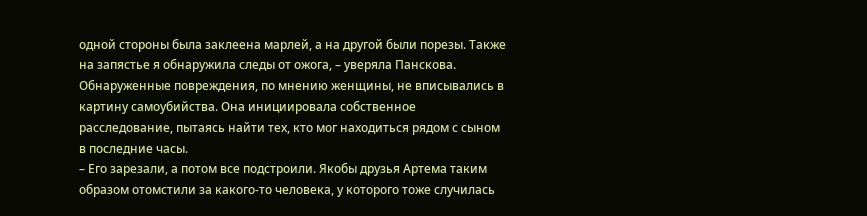одной стороны была заклеена марлей, а на другой были порезы. Также на запястье я обнаружила следы от ожога, – уверяла Панскова.
Обнаруженные повреждения, по мнению женщины, не вписывались в картину самоубийства. Она инициировала собственное расследование, пытаясь найти тех, кто мог находиться рядом с сыном в последние часы.
– Его зарезали, а потом все подстроили. Якобы друзья Артема таким образом отомстили за какого-то человека, у которого тоже случилась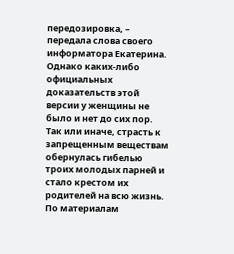передозировка, – передала слова своего информатора Екатерина.
Однако каких-либо официальных доказательств этой версии у женщины не было и нет до сих пор. Так или иначе, страсть к запрещенным веществам обернулась гибелью троих молодых парней и стало крестом их родителей на всю жизнь.
По материалам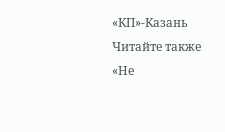«КП»-Казань
Читайте также
«Не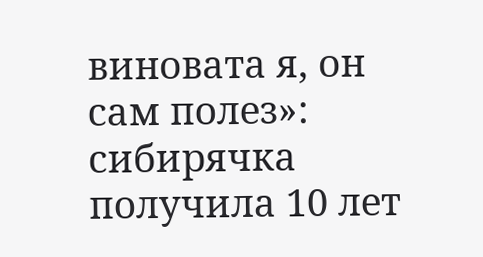виновата я, он сам полез»: сибирячка получила 10 лет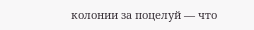колонии за поцелуй — что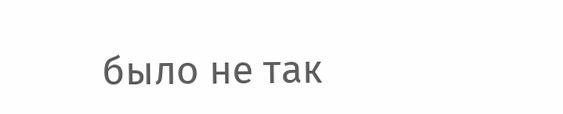было не так